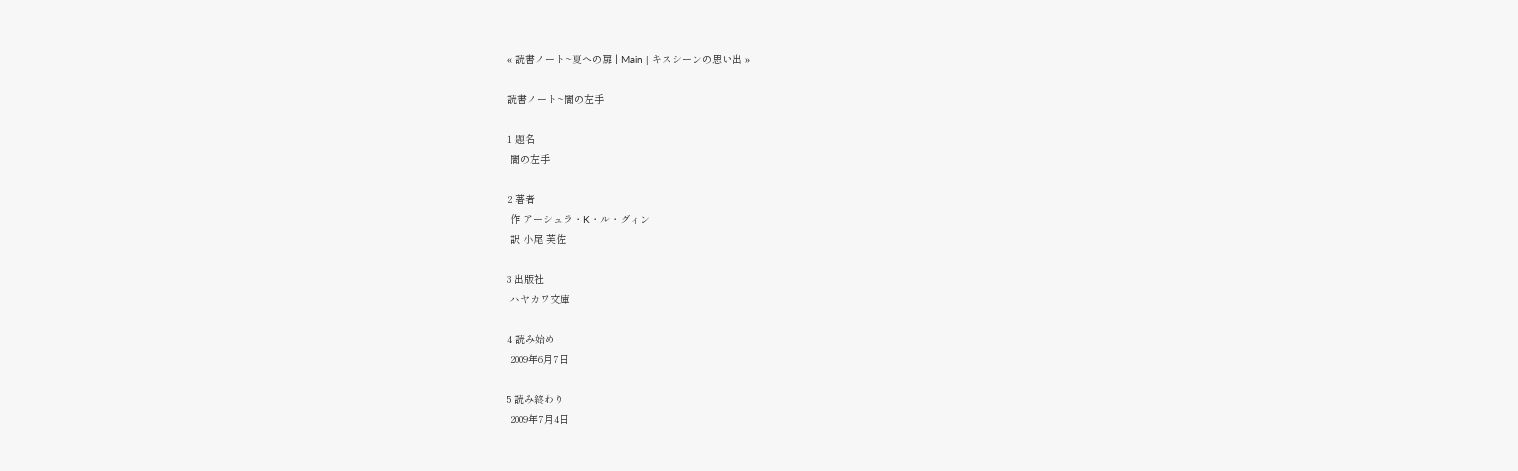« 読書ノート~夏への扉 | Main | キスシーンの思い出 »

読書ノート~闇の左手

1 題名
 闇の左手

2 著者
 作 アーシュラ・K・ル・グィン
 訳 小尾 芙佐

3 出版社
 ハヤカワ文庫

4 読み始め
 2009年6月7日

5 読み終わり
 2009年7月4日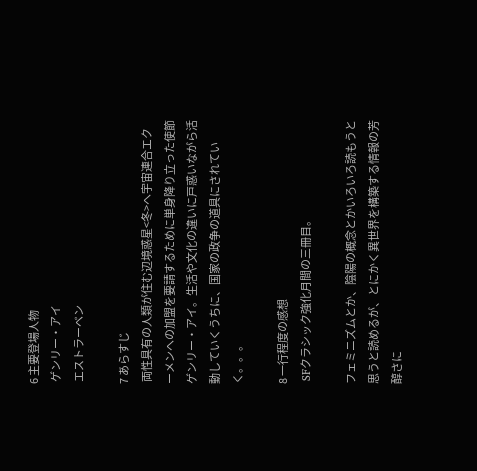6 主要登場人物
 ゲンリー・アイ
 エストラーベン

7 あらすじ
 両性具有の人類が住む辺境惑星<冬>へ宇宙連合エクーメンへの加盟を要請するために単身降り立った使節ゲンリー・アイ。生活や文化の違いに戸惑いながら活動していくうちに、国家の政争の道具にされていく。。。

8 一行程度の感想
 SFクラシック強化月間の三冊目。

フェミニズムとか、陰陽の概念とかいろいろ読もうと思うと読めるが、とにかく異世界を構築する情報の芳醇さに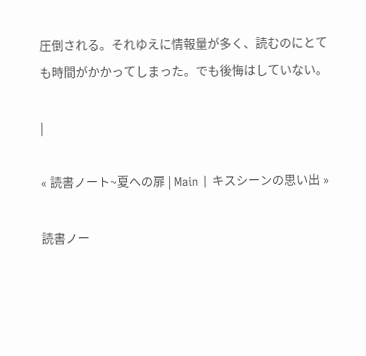圧倒される。それゆえに情報量が多く、読むのにとても時間がかかってしまった。でも後悔はしていない。

|

« 読書ノート~夏への扉 | Main | キスシーンの思い出 »

読書ノー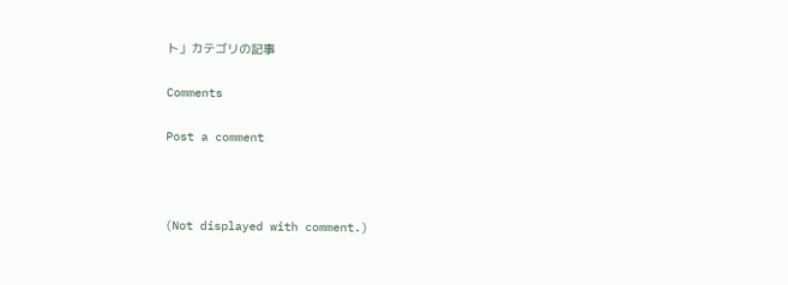ト」カテゴリの記事

Comments

Post a comment



(Not displayed with comment.)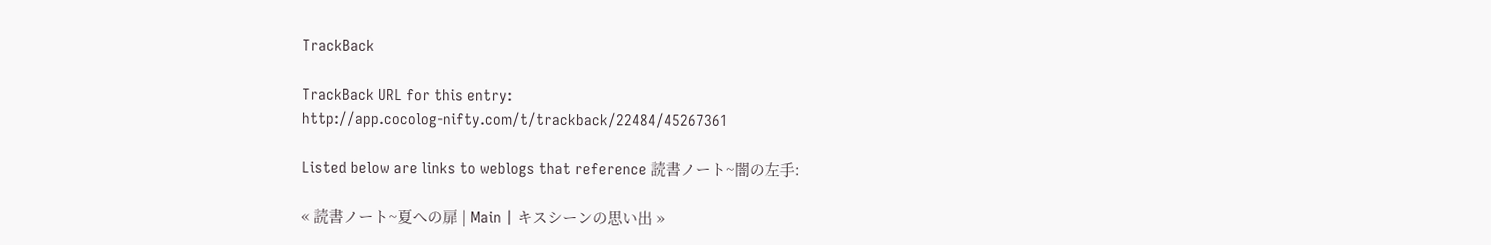TrackBack

TrackBack URL for this entry:
http://app.cocolog-nifty.com/t/trackback/22484/45267361

Listed below are links to weblogs that reference 読書ノート~闇の左手:

« 読書ノート~夏への扉 | Main | キスシーンの思い出 »